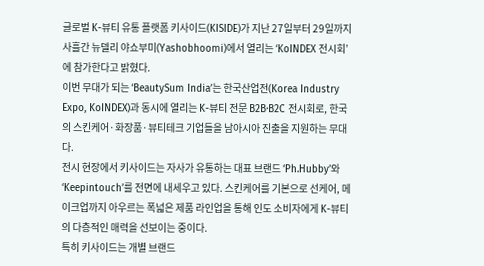글로벌 K-뷰티 유통 플랫폼 키사이드(KISIDE)가 지난 27일부터 29일까지 사흘간 뉴델리 야쇼부미(Yashobhoomi)에서 열리는 ‘KoINDEX 전시회’에 참가한다고 밝혔다.
이번 무대가 되는 ‘BeautySum India’는 한국산업전(Korea Industry Expo, KoINDEX)과 동시에 열리는 K-뷰티 전문 B2B·B2C 전시회로, 한국의 스킨케어·화장품·뷰티테크 기업들을 남아시아 진출을 지원하는 무대다.
전시 현장에서 키사이드는 자사가 유통하는 대표 브랜드 ‘Ph.Hubby’와 ‘Keepintouch’를 전면에 내세우고 있다. 스킨케어를 기본으로 선케어, 메이크업까지 아우르는 폭넓은 제품 라인업을 통해 인도 소비자에게 K-뷰티의 다층적인 매력을 선보이는 중이다.
특히 키사이드는 개별 브랜드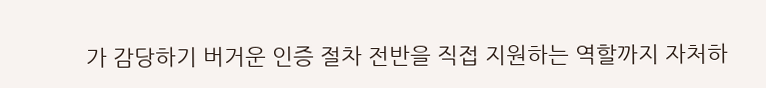가 감당하기 버거운 인증 절차 전반을 직접 지원하는 역할까지 자처하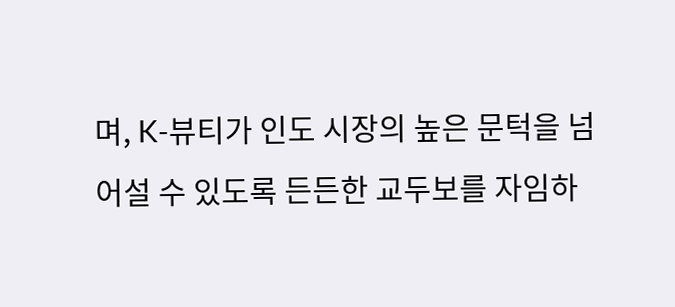며, K-뷰티가 인도 시장의 높은 문턱을 넘어설 수 있도록 든든한 교두보를 자임하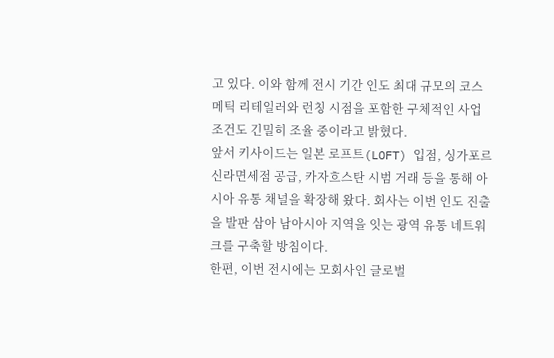고 있다. 이와 함께 전시 기간 인도 최대 규모의 코스메틱 리테일러와 런칭 시점을 포함한 구체적인 사업 조건도 긴밀히 조율 중이라고 밝혔다.
앞서 키사이드는 일본 로프트(LOFT) 입점, 싱가포르 신라면세점 공급, 카자흐스탄 시범 거래 등을 통해 아시아 유통 채널을 확장해 왔다. 회사는 이번 인도 진출을 발판 삼아 남아시아 지역을 잇는 광역 유통 네트워크를 구축할 방침이다.
한편, 이번 전시에는 모회사인 글로벌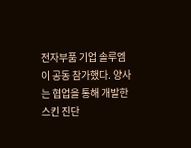전자부품 기업 솔루엠이 공동 참가했다. 양사는 협업을 통해 개발한 스킨 진단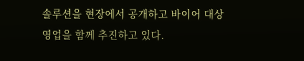솔루션을 현장에서 공개하고 바이어 대상 영업을 함께 추진하고 있다.